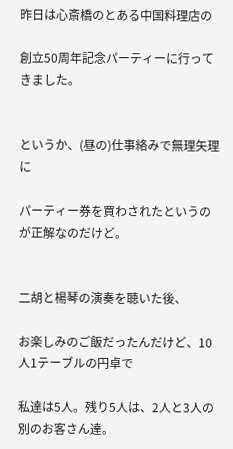昨日は心斎橋のとある中国料理店の

創立50周年記念パーティーに行ってきました。


というか、(昼の)仕事絡みで無理矢理に

パーティー券を買わされたというのが正解なのだけど。


二胡と楊琴の演奏を聴いた後、

お楽しみのご飯だったんだけど、10人1テーブルの円卓で

私達は5人。残り5人は、2人と3人の別のお客さん達。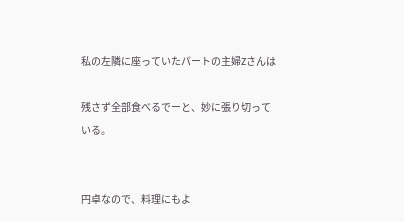私の左隣に座っていたパートの主婦Zさんは

残さず全部食べるでーと、妙に張り切っている。


円卓なので、料理にもよ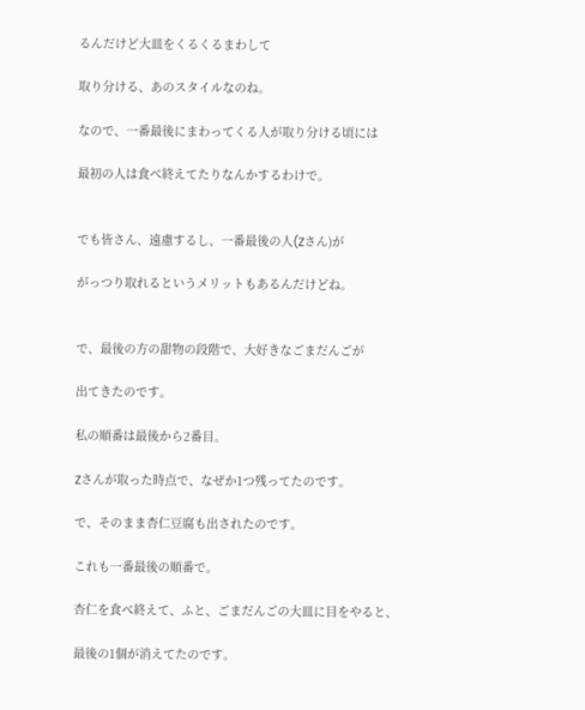るんだけど大皿をくるくるまわして

取り分ける、あのスタイルなのね。

なので、一番最後にまわってくる人が取り分ける頃には

最初の人は食べ終えてたりなんかするわけで。


でも皆さん、遠慮するし、一番最後の人(Zさん)が

がっつり取れるというメリットもあるんだけどね。


で、最後の方の甜物の段階で、大好きなごまだんごが

出てきたのです。

私の順番は最後から2番目。

Zさんが取った時点で、なぜか1つ残ってたのです。

で、そのまま杏仁豆腐も出されたのです。

これも一番最後の順番で。

杏仁を食べ終えて、ふと、ごまだんごの大皿に目をやると、

最後の1個が消えてたのです。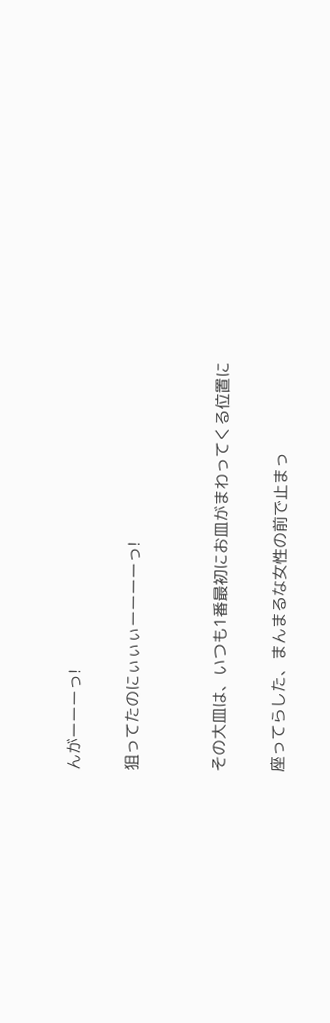んがーーーっ!

狙ってたのにぃぃぃーーーーっ!


その大皿は、いつも1番最初にお皿がまわってくる位置に

座ってらした、まんまるな女性の前で止まっ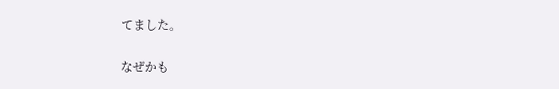てました。


なぜかも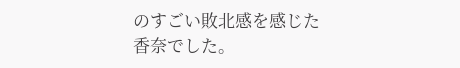のすごい敗北感を感じた香奈でした。